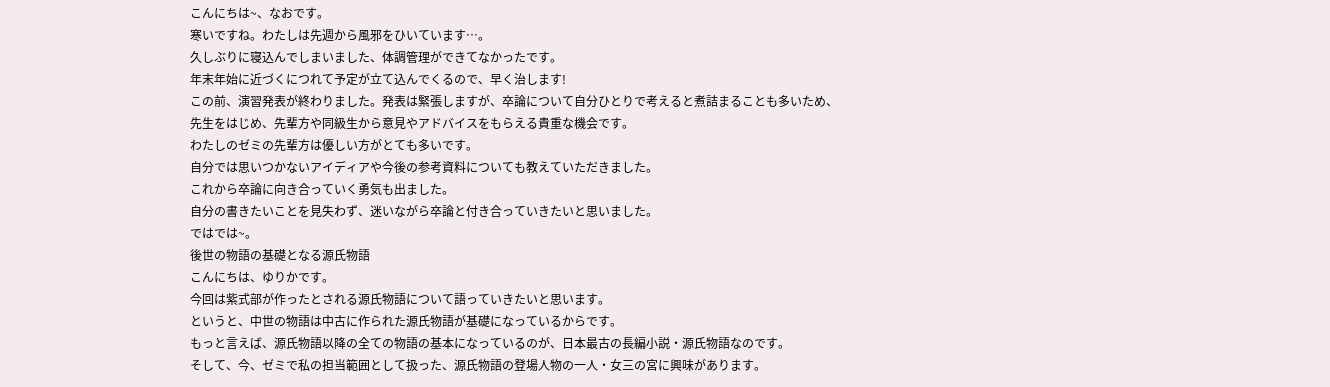こんにちは~、なおです。
寒いですね。わたしは先週から風邪をひいています…。
久しぶりに寝込んでしまいました、体調管理ができてなかったです。
年末年始に近づくにつれて予定が立て込んでくるので、早く治します!
この前、演習発表が終わりました。発表は緊張しますが、卒論について自分ひとりで考えると煮詰まることも多いため、
先生をはじめ、先輩方や同級生から意見やアドバイスをもらえる貴重な機会です。
わたしのゼミの先輩方は優しい方がとても多いです。
自分では思いつかないアイディアや今後の参考資料についても教えていただきました。
これから卒論に向き合っていく勇気も出ました。
自分の書きたいことを見失わず、迷いながら卒論と付き合っていきたいと思いました。
ではでは~。
後世の物語の基礎となる源氏物語
こんにちは、ゆりかです。
今回は紫式部が作ったとされる源氏物語について語っていきたいと思います。
というと、中世の物語は中古に作られた源氏物語が基礎になっているからです。
もっと言えば、源氏物語以降の全ての物語の基本になっているのが、日本最古の長編小説・源氏物語なのです。
そして、今、ゼミで私の担当範囲として扱った、源氏物語の登場人物の一人・女三の宮に興味があります。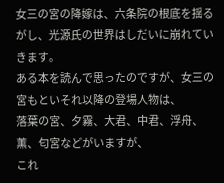女三の宮の降嫁は、六条院の根底を揺るがし、光源氏の世界はしだいに崩れていきます。
ある本を読んで思ったのですが、女三の宮もといそれ以降の登場人物は、
落葉の宮、夕霧、大君、中君、浮舟、薫、匂宮などがいますが、
これ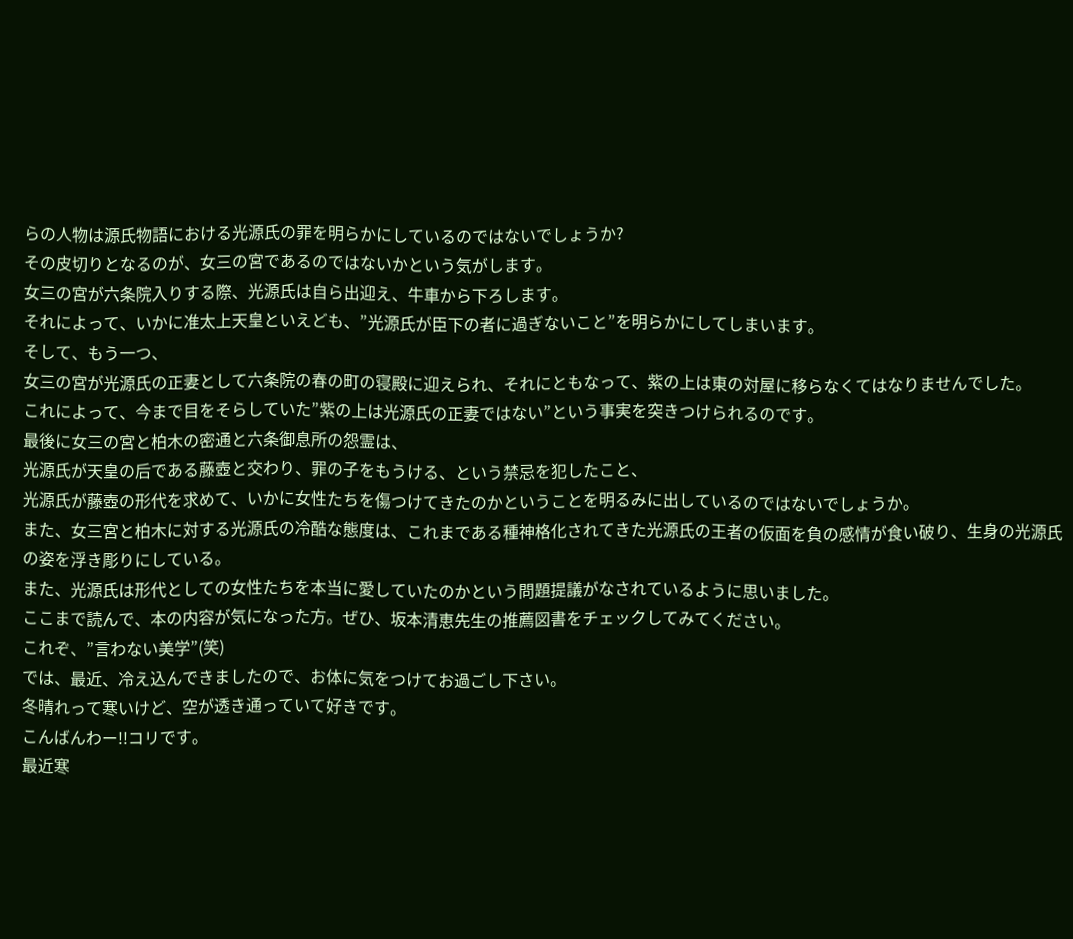らの人物は源氏物語における光源氏の罪を明らかにしているのではないでしょうか?
その皮切りとなるのが、女三の宮であるのではないかという気がします。
女三の宮が六条院入りする際、光源氏は自ら出迎え、牛車から下ろします。
それによって、いかに准太上天皇といえども、”光源氏が臣下の者に過ぎないこと”を明らかにしてしまいます。
そして、もう一つ、
女三の宮が光源氏の正妻として六条院の春の町の寝殿に迎えられ、それにともなって、紫の上は東の対屋に移らなくてはなりませんでした。
これによって、今まで目をそらしていた”紫の上は光源氏の正妻ではない”という事実を突きつけられるのです。
最後に女三の宮と柏木の密通と六条御息所の怨霊は、
光源氏が天皇の后である藤壺と交わり、罪の子をもうける、という禁忌を犯したこと、
光源氏が藤壺の形代を求めて、いかに女性たちを傷つけてきたのかということを明るみに出しているのではないでしょうか。
また、女三宮と柏木に対する光源氏の冷酷な態度は、これまである種神格化されてきた光源氏の王者の仮面を負の感情が食い破り、生身の光源氏の姿を浮き彫りにしている。
また、光源氏は形代としての女性たちを本当に愛していたのかという問題提議がなされているように思いました。
ここまで読んで、本の内容が気になった方。ぜひ、坂本清恵先生の推薦図書をチェックしてみてください。
これぞ、”言わない美学”(笑)
では、最近、冷え込んできましたので、お体に気をつけてお過ごし下さい。
冬晴れって寒いけど、空が透き通っていて好きです。
こんばんわー!!コリです。
最近寒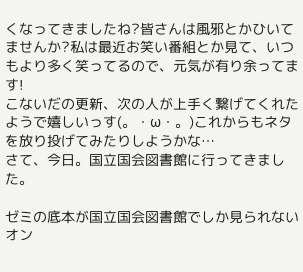くなってきましたね?皆さんは風邪とかひいてませんか?私は最近お笑い番組とか見て、いつもより多く笑ってるので、元気が有り余ってます!
こないだの更新、次の人が上手く繋げてくれたようで嬉しいっす(。・ω・。)これからもネタを放り投げてみたりしようかな…
さて、今日。国立国会図書館に行ってきました。

ゼミの底本が国立国会図書館でしか見られないオン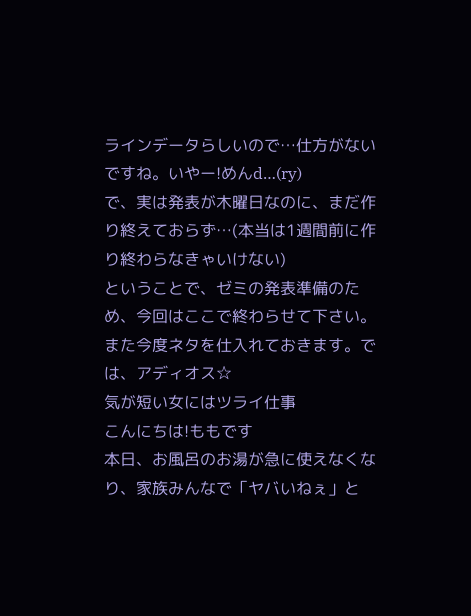ラインデータらしいので…仕方がないですね。いやー!めんd…(ry)
で、実は発表が木曜日なのに、まだ作り終えておらず…(本当は1週間前に作り終わらなきゃいけない)
ということで、ゼミの発表準備のため、今回はここで終わらせて下さい。
また今度ネタを仕入れておきます。では、アディオス☆
気が短い女にはツライ仕事
こんにちは!ももです
本日、お風呂のお湯が急に使えなくなり、家族みんなで「ヤバいねぇ」と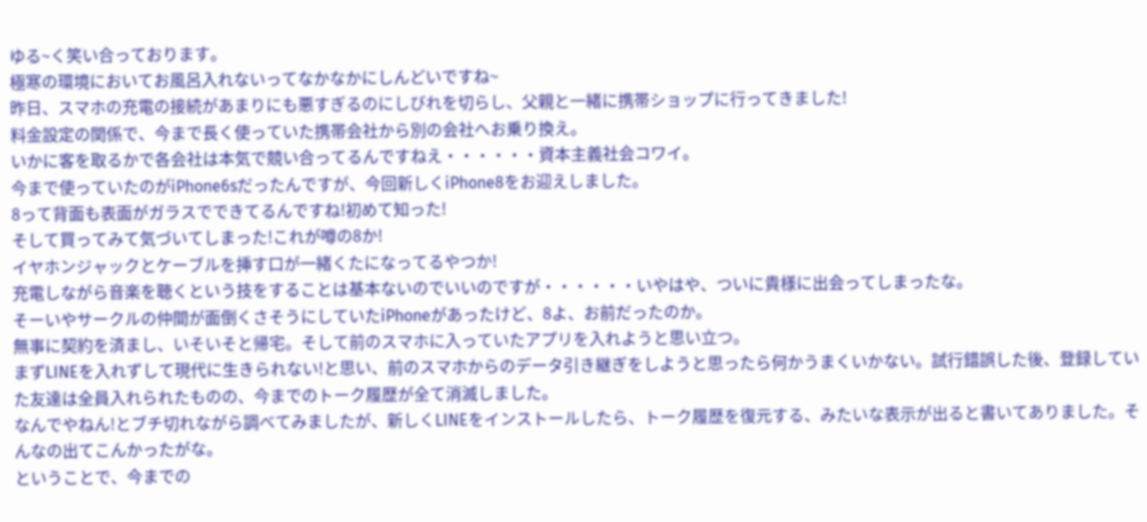ゆる~く笑い合っております。
極寒の環境においてお風呂入れないってなかなかにしんどいですね~
昨日、スマホの充電の接続があまりにも悪すぎるのにしびれを切らし、父親と一緒に携帯ショップに行ってきました!
料金設定の関係で、今まで長く使っていた携帯会社から別の会社へお乗り換え。
いかに客を取るかで各会社は本気で競い合ってるんですねえ・・・・・・資本主義社会コワイ。
今まで使っていたのがiPhone6sだったんですが、今回新しくiPhone8をお迎えしました。
8って背面も表面がガラスでできてるんですね!初めて知った!
そして買ってみて気づいてしまった!これが噂の8か!
イヤホンジャックとケーブルを挿す口が一緒くたになってるやつか!
充電しながら音楽を聴くという技をすることは基本ないのでいいのですが・・・・・・いやはや、ついに貴様に出会ってしまったな。
そーいやサークルの仲間が面倒くさそうにしていたiPhoneがあったけど、8よ、お前だったのか。
無事に契約を済まし、いそいそと帰宅。そして前のスマホに入っていたアプリを入れようと思い立つ。
まずLINEを入れずして現代に生きられない!と思い、前のスマホからのデータ引き継ぎをしようと思ったら何かうまくいかない。試行錯誤した後、登録していた友達は全員入れられたものの、今までのトーク履歴が全て消滅しました。
なんでやねん!とブチ切れながら調べてみましたが、新しくLINEをインストールしたら、トーク履歴を復元する、みたいな表示が出ると書いてありました。そんなの出てこんかったがな。
ということで、今までの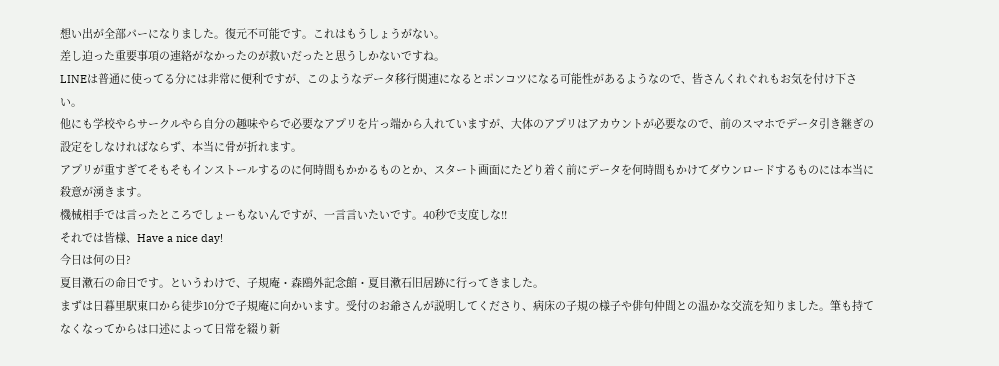想い出が全部パーになりました。復元不可能です。これはもうしょうがない。
差し迫った重要事項の連絡がなかったのが救いだったと思うしかないですね。
LINEは普通に使ってる分には非常に便利ですが、このようなデータ移行関連になるとポンコツになる可能性があるようなので、皆さんくれぐれもお気を付け下さい。
他にも学校やらサークルやら自分の趣味やらで必要なアプリを片っ端から入れていますが、大体のアプリはアカウントが必要なので、前のスマホでデータ引き継ぎの設定をしなければならず、本当に骨が折れます。
アプリが重すぎてそもそもインストールするのに何時間もかかるものとか、スタート画面にたどり着く前にデータを何時間もかけてダウンロードするものには本当に殺意が湧きます。
機械相手では言ったところでしょーもないんですが、一言言いたいです。40秒で支度しな!!
それでは皆様、Have a nice day!
今日は何の日?
夏目漱石の命日です。というわけで、子規庵・森鴎外記念館・夏目漱石旧居跡に行ってきました。
まずは日暮里駅東口から徒歩10分で子規庵に向かいます。受付のお爺さんが説明してくださり、病床の子規の様子や俳句仲間との温かな交流を知りました。筆も持てなくなってからは口述によって日常を綴り新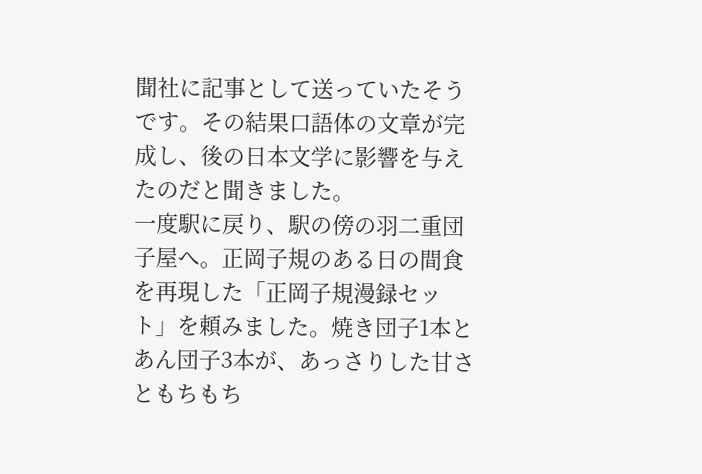聞社に記事として送っていたそうです。その結果口語体の文章が完成し、後の日本文学に影響を与えたのだと聞きました。
一度駅に戻り、駅の傍の羽二重団子屋へ。正岡子規のある日の間食を再現した「正岡子規漫録セット」を頼みました。焼き団子1本とあん団子3本が、あっさりした甘さともちもち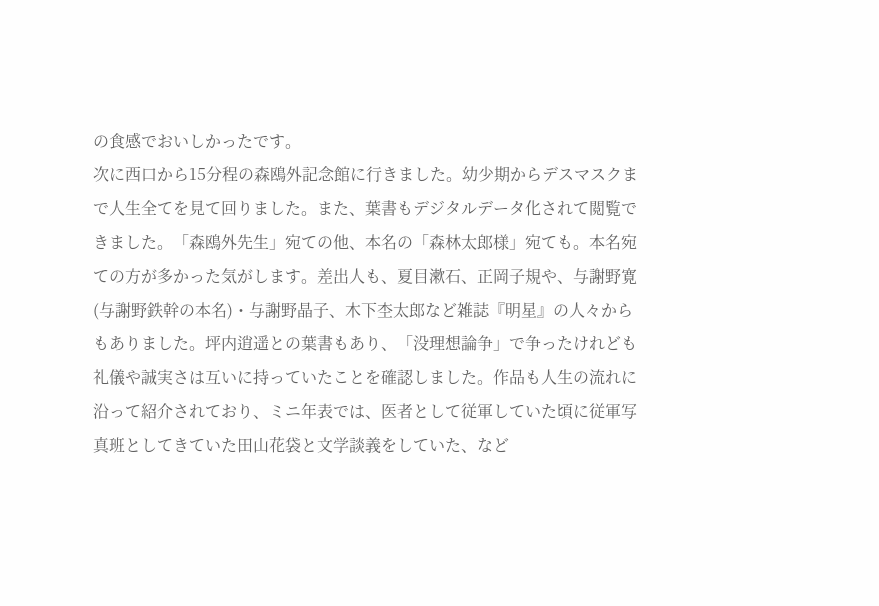の食感でおいしかったです。
次に西口から15分程の森鴎外記念館に行きました。幼少期からデスマスクまで人生全てを見て回りました。また、葉書もデジタルデータ化されて閲覧できました。「森鴎外先生」宛ての他、本名の「森林太郎様」宛ても。本名宛ての方が多かった気がします。差出人も、夏目漱石、正岡子規や、与謝野寛(与謝野鉄幹の本名)・与謝野晶子、木下杢太郎など雑誌『明星』の人々からもありました。坪内逍遥との葉書もあり、「没理想論争」で争ったけれども礼儀や誠実さは互いに持っていたことを確認しました。作品も人生の流れに沿って紹介されており、ミニ年表では、医者として従軍していた頃に従軍写真班としてきていた田山花袋と文学談義をしていた、など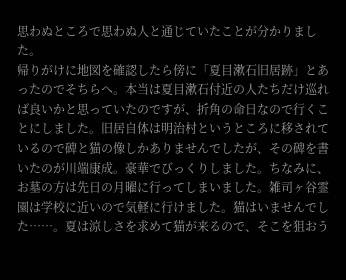思わぬところで思わぬ人と通じていたことが分かりました。
帰りがけに地図を確認したら傍に「夏目漱石旧居跡」とあったのでそちらへ。本当は夏目漱石付近の人たちだけ巡れば良いかと思っていたのですが、折角の命日なので行くことにしました。旧居自体は明治村というところに移されているので碑と猫の像しかありませんでしたが、その碑を書いたのが川端康成。豪華でびっくりしました。ちなみに、お墓の方は先日の月曜に行ってしまいました。雑司ヶ谷霊園は学校に近いので気軽に行けました。猫はいませんでした……。夏は涼しさを求めて猫が来るので、そこを狙おう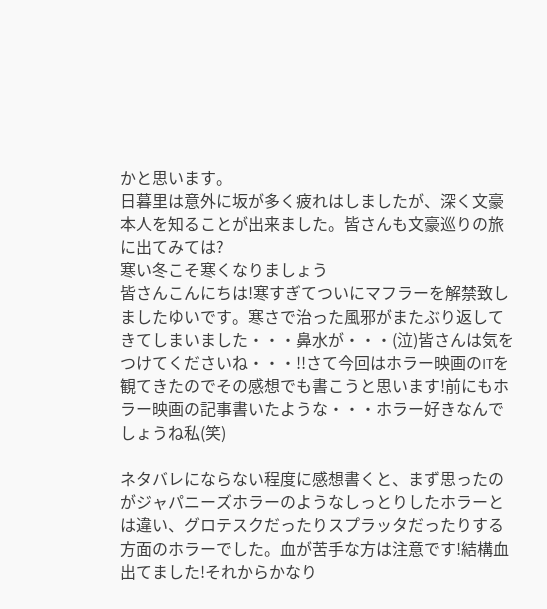かと思います。
日暮里は意外に坂が多く疲れはしましたが、深く文豪本人を知ることが出来ました。皆さんも文豪巡りの旅に出てみては?
寒い冬こそ寒くなりましょう
皆さんこんにちは!寒すぎてついにマフラーを解禁致しましたゆいです。寒さで治った風邪がまたぶり返してきてしまいました・・・鼻水が・・・(泣)皆さんは気をつけてくださいね・・・!!さて今回はホラー映画のITを観てきたのでその感想でも書こうと思います!前にもホラー映画の記事書いたような・・・ホラー好きなんでしょうね私(笑)

ネタバレにならない程度に感想書くと、まず思ったのがジャパニーズホラーのようなしっとりしたホラーとは違い、グロテスクだったりスプラッタだったりする方面のホラーでした。血が苦手な方は注意です!結構血出てました!それからかなり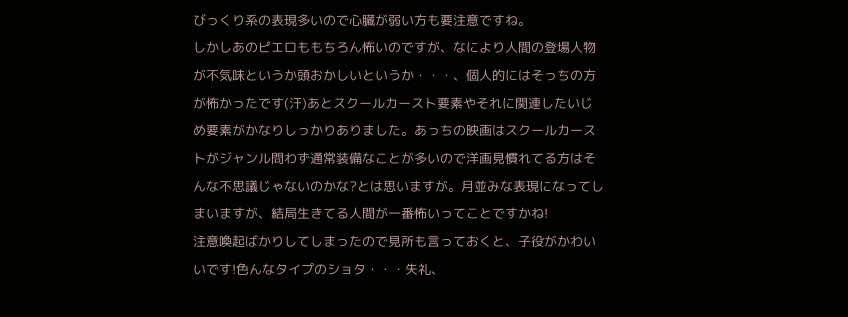びっくり系の表現多いので心臓が弱い方も要注意ですね。
しかしあのピエロももちろん怖いのですが、なにより人間の登場人物が不気味というか頭おかしいというか・・・、個人的にはそっちの方が怖かったです(汗)あとスクールカースト要素やそれに関連したいじめ要素がかなりしっかりありました。あっちの映画はスクールカーストがジャンル問わず通常装備なことが多いので洋画見慣れてる方はそんな不思議じゃないのかな?とは思いますが。月並みな表現になってしまいますが、結局生きてる人間が一番怖いってことですかね!
注意喚起ばかりしてしまったので見所も言っておくと、子役がかわいいです!色んなタイプのショタ・・・失礼、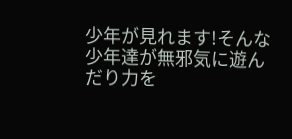少年が見れます!そんな少年達が無邪気に遊んだり力を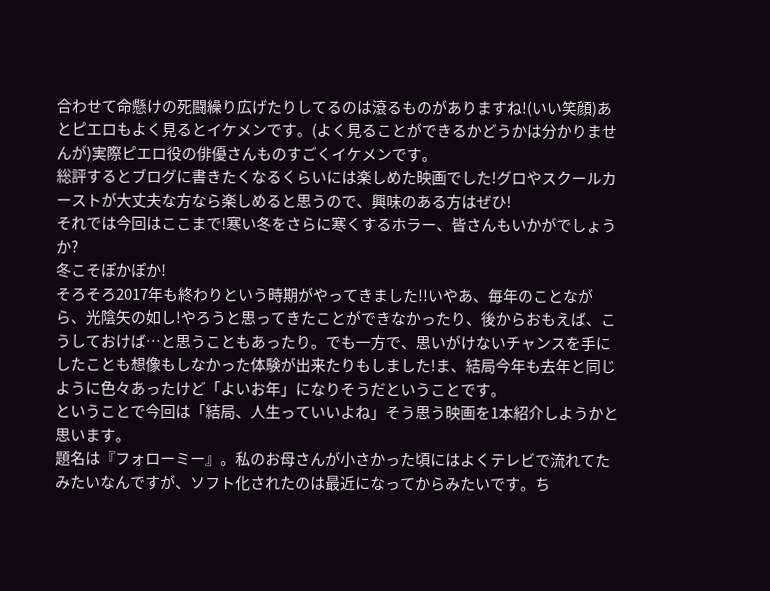合わせて命懸けの死闘繰り広げたりしてるのは滾るものがありますね!(いい笑顔)あとピエロもよく見るとイケメンです。(よく見ることができるかどうかは分かりませんが)実際ピエロ役の俳優さんものすごくイケメンです。
総評するとブログに書きたくなるくらいには楽しめた映画でした!グロやスクールカーストが大丈夫な方なら楽しめると思うので、興味のある方はぜひ!
それでは今回はここまで!寒い冬をさらに寒くするホラー、皆さんもいかがでしょうか?
冬こそぽかぽか!
そろそろ2017年も終わりという時期がやってきました!!いやあ、毎年のことながら、光陰矢の如し!やろうと思ってきたことができなかったり、後からおもえば、こうしておけば…と思うこともあったり。でも一方で、思いがけないチャンスを手にしたことも想像もしなかった体験が出来たりもしました!ま、結局今年も去年と同じように色々あったけど「よいお年」になりそうだということです。
ということで今回は「結局、人生っていいよね」そう思う映画を1本紹介しようかと思います。
題名は『フォローミー』。私のお母さんが小さかった頃にはよくテレビで流れてたみたいなんですが、ソフト化されたのは最近になってからみたいです。ち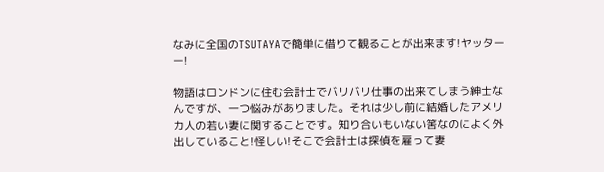なみに全国のTSUTAYAで簡単に借りて観ることが出来ます!ヤッターー!

物語はロンドンに住む会計士でバリバリ仕事の出来てしまう紳士なんですが、一つ悩みがありました。それは少し前に結婚したアメリカ人の若い妻に関することです。知り合いもいない筈なのによく外出していること!怪しい!そこで会計士は探偵を雇って妻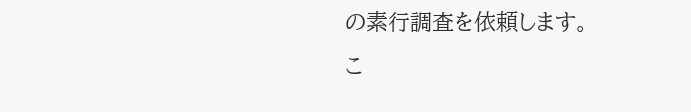の素行調査を依頼します。
こ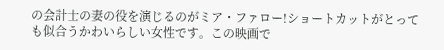の会計士の妻の役を演じるのがミア・ファロー!ショートカットがとっても似合うかわいらしい女性です。この映画で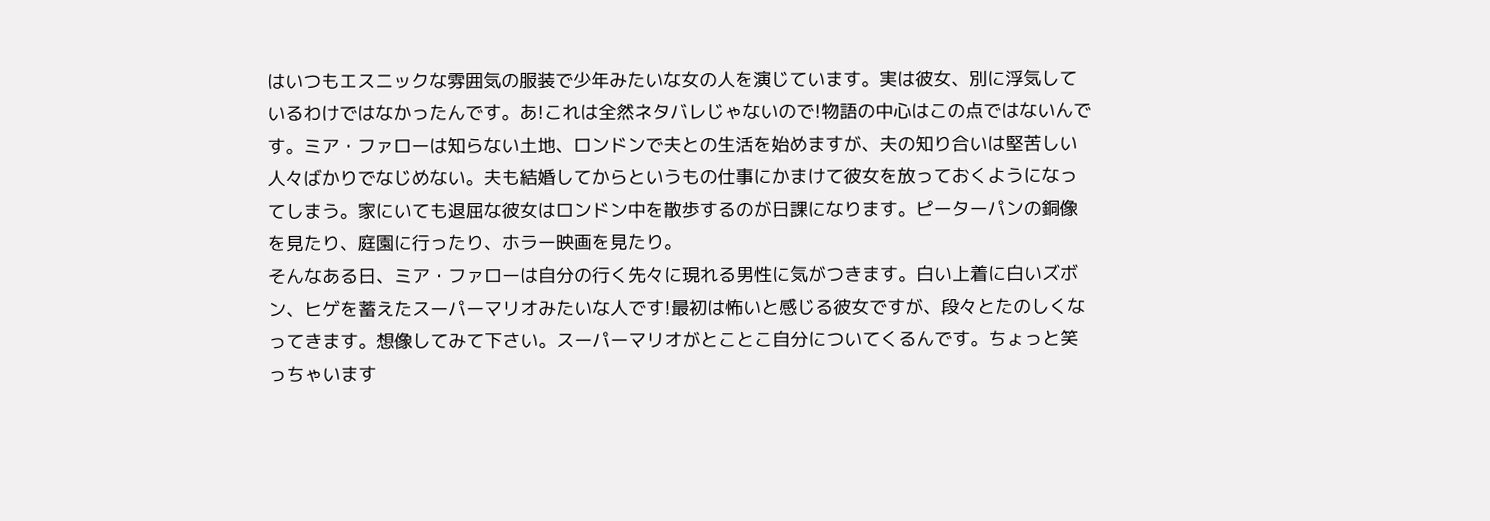はいつもエスニックな雰囲気の服装で少年みたいな女の人を演じています。実は彼女、別に浮気しているわけではなかったんです。あ!これは全然ネタバレじゃないので!物語の中心はこの点ではないんです。ミア・ファローは知らない土地、ロンドンで夫との生活を始めますが、夫の知り合いは堅苦しい人々ばかりでなじめない。夫も結婚してからというもの仕事にかまけて彼女を放っておくようになってしまう。家にいても退屈な彼女はロンドン中を散歩するのが日課になります。ピーターパンの銅像を見たり、庭園に行ったり、ホラー映画を見たり。
そんなある日、ミア・ファローは自分の行く先々に現れる男性に気がつきます。白い上着に白いズボン、ヒゲを蓄えたスーパーマリオみたいな人です!最初は怖いと感じる彼女ですが、段々とたのしくなってきます。想像してみて下さい。スーパーマリオがとことこ自分についてくるんです。ちょっと笑っちゃいます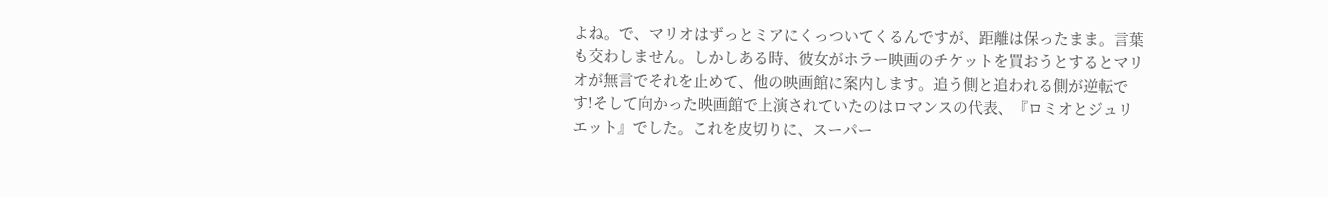よね。で、マリオはずっとミアにくっついてくるんですが、距離は保ったまま。言葉も交わしません。しかしある時、彼女がホラー映画のチケットを買おうとするとマリオが無言でそれを止めて、他の映画館に案内します。追う側と追われる側が逆転です!そして向かった映画館で上演されていたのはロマンスの代表、『ロミオとジュリエット』でした。これを皮切りに、スーパー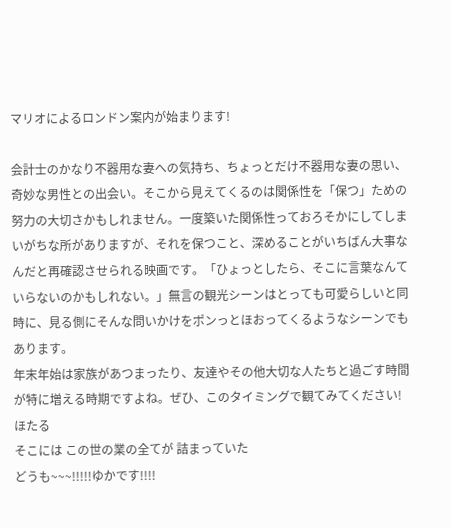マリオによるロンドン案内が始まります!

会計士のかなり不器用な妻への気持ち、ちょっとだけ不器用な妻の思い、奇妙な男性との出会い。そこから見えてくるのは関係性を「保つ」ための努力の大切さかもしれません。一度築いた関係性っておろそかにしてしまいがちな所がありますが、それを保つこと、深めることがいちばん大事なんだと再確認させられる映画です。「ひょっとしたら、そこに言葉なんていらないのかもしれない。」無言の観光シーンはとっても可愛らしいと同時に、見る側にそんな問いかけをポンっとほおってくるようなシーンでもあります。
年末年始は家族があつまったり、友達やその他大切な人たちと過ごす時間が特に増える時期ですよね。ぜひ、このタイミングで観てみてください!
ほたる
そこには この世の業の全てが 詰まっていた
どうも~~~!!!!!ゆかです!!!!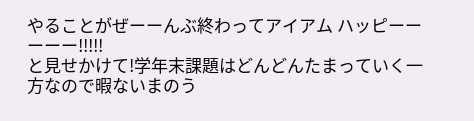やることがぜーーんぶ終わってアイアム ハッピーーーーー!!!!!
と見せかけて!学年末課題はどんどんたまっていく一方なので暇ないまのう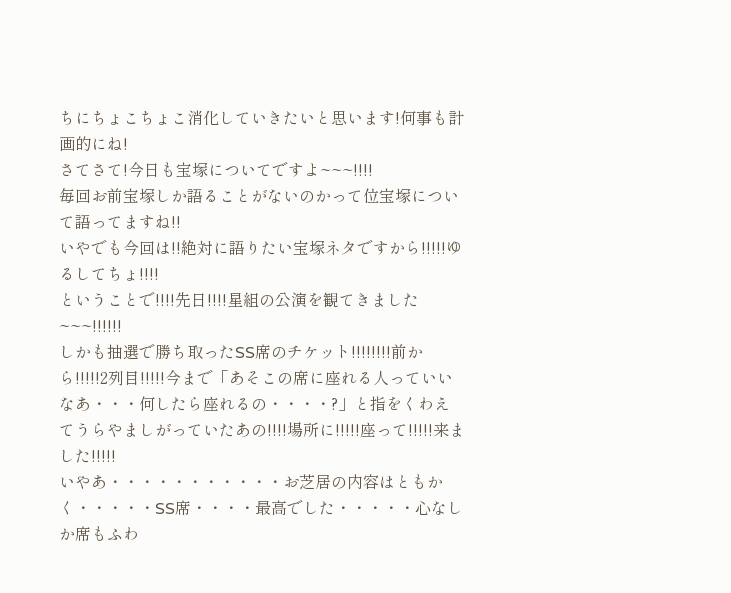ちにちょこちょこ消化していきたいと思います!何事も計画的にね!
さてさて!今日も宝塚についてですよ~~~!!!!
毎回お前宝塚しか語ることがないのかって位宝塚について語ってますね!!
いやでも今回は!!絶対に語りたい宝塚ネタですから!!!!!ゆるしてちょ!!!!
ということで!!!!先日!!!!星組の公演を観てきました~~~!!!!!!
しかも抽選で勝ち取ったSS席のチケット!!!!!!!!前から!!!!!2列目!!!!!今まで「あそこの席に座れる人っていいなあ・・・何したら座れるの・・・・?」と指をくわえてうらやましがっていたあの!!!!場所に!!!!!座って!!!!!来ました!!!!!
いやあ・・・・・・・・・・・お芝居の内容はともかく・・・・・SS席・・・・最高でした・・・・・心なしか席もふわ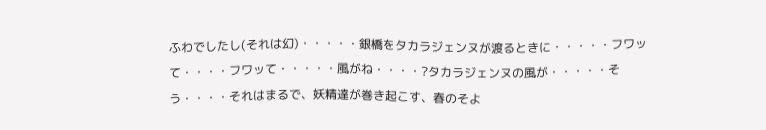ふわでしたし(それは幻)・・・・・銀橋をタカラジェンヌが渡るときに・・・・・フワッて・・・・フワッて・・・・・風がね・・・・?タカラジェンヌの風が・・・・・そう・・・・それはまるで、妖精達が巻き起こす、春のそよ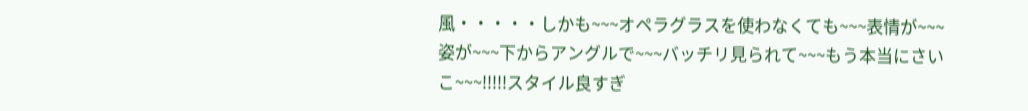風・・・・・しかも~~~オペラグラスを使わなくても~~~表情が~~~姿が~~~下からアングルで~~~バッチリ見られて~~~もう本当にさいこ~~~!!!!!スタイル良すぎ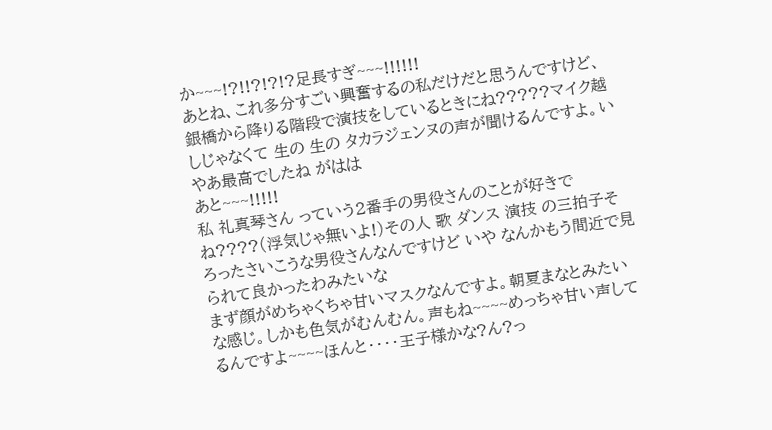か~~~!?!!?!?!?足長すぎ~~~!!!!!!
あとね、これ多分すごい興奮するの私だけだと思うんですけど、銀橋から降りる階段で演技をしているときにね?????マイク越しじゃなくて 生の 生の タカラジェンヌの声が聞けるんですよ。いやあ最高でしたね がはは
あと~~~!!!!!
私 礼真琴さん っていう2番手の男役さんのことが好きでね????(浮気じゃ無いよ!)その人 歌 ダンス 演技 の三拍子そろったさいこうな男役さんなんですけど いや なんかもう間近で見られて良かったわみたいな
まず顔がめちゃくちゃ甘いマスクなんですよ。朝夏まなとみたいな感じ。しかも色気がむんむん。声もね~~~~めっちゃ甘い声してるんですよ~~~~ほんと・・・・王子様かな?ん?っ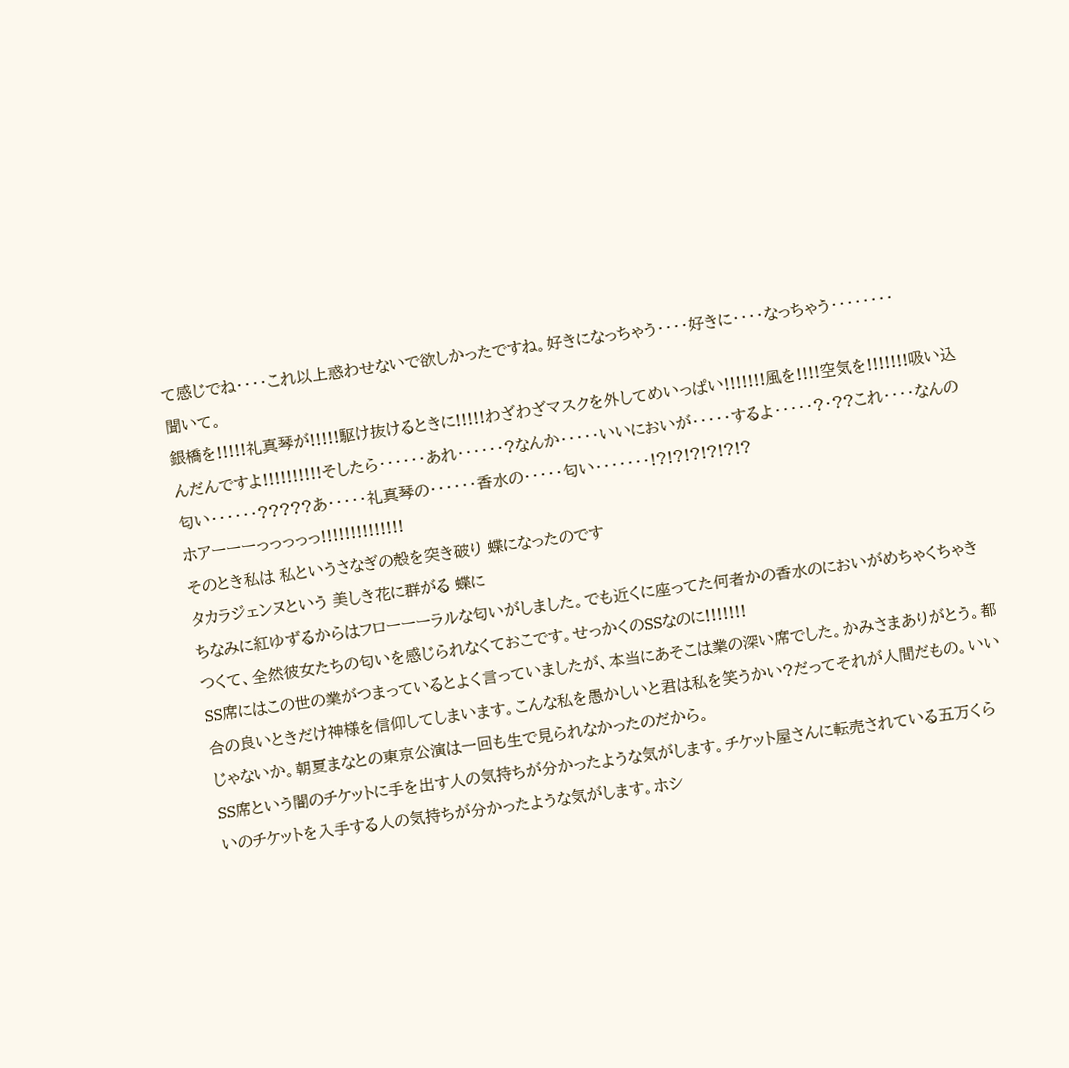て感じでね・・・・これ以上惑わせないで欲しかったですね。好きになっちゃう・・・・好きに・・・・なっちゃう・・・・・・・・
聞いて。
銀橋を!!!!!礼真琴が!!!!!駆け抜けるときに!!!!!わざわざマスクを外してめいっぱい!!!!!!!風を!!!!空気を!!!!!!!吸い込んだんですよ!!!!!!!!!!そしたら・・・・・・あれ・・・・・・?なんか・・・・・いいにおいが・・・・・するよ・・・・・?・??これ・・・・なんの匂い・・・・・・?????あ・・・・・礼真琴の・・・・・・香水の・・・・・匂い・・・・・・・!?!?!?!?!?!?
ホアーーーっっっっっ!!!!!!!!!!!!!!
そのとき私は 私というさなぎの殻を突き破り 蝶になったのです
タカラジェンヌという 美しき花に群がる 蝶に
ちなみに紅ゆずるからはフローーーラルな匂いがしました。でも近くに座ってた何者かの香水のにおいがめちゃくちゃきつくて、全然彼女たちの匂いを感じられなくておこです。せっかくのSSなのに!!!!!!!
SS席にはこの世の業がつまっているとよく言っていましたが、本当にあそこは業の深い席でした。かみさまありがとう。都合の良いときだけ神様を信仰してしまいます。こんな私を愚かしいと君は私を笑うかい?だってそれが人間だもの。いいじゃないか。朝夏まなとの東京公演は一回も生で見られなかったのだから。
SS席という闇のチケットに手を出す人の気持ちが分かったような気がします。チケット屋さんに転売されている五万くらいのチケットを入手する人の気持ちが分かったような気がします。ホシ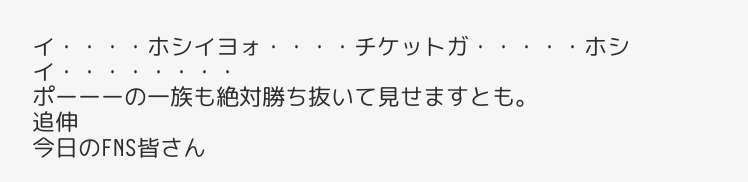イ・・・・ホシイヨォ・・・・チケットガ・・・・・ホシイ・・・・・・・・
ポーーーの一族も絶対勝ち抜いて見せますとも。
追伸
今日のFNS皆さん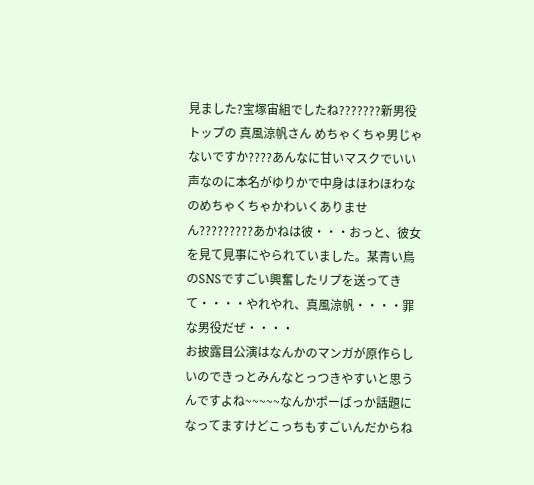見ました?宝塚宙組でしたね???????新男役トップの 真風涼帆さん めちゃくちゃ男じゃないですか????あんなに甘いマスクでいい声なのに本名がゆりかで中身はほわほわなのめちゃくちゃかわいくありません?????????あかねは彼・・・おっと、彼女を見て見事にやられていました。某青い鳥のSNSですごい興奮したリプを送ってきて・・・・やれやれ、真風涼帆・・・・罪な男役だぜ・・・・
お披露目公演はなんかのマンガが原作らしいのできっとみんなとっつきやすいと思うんですよね~~~~~なんかポーばっか話題になってますけどこっちもすごいんだからね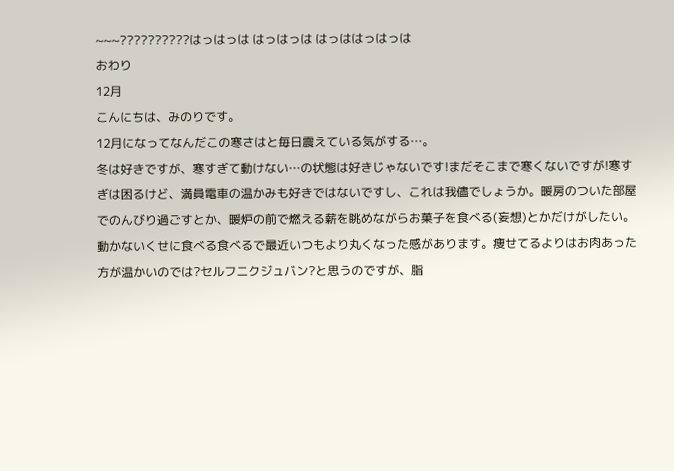~~~??????????はっはっは はっはっは はっははっはっは
おわり
12月
こんにちは、みのりです。
12月になってなんだこの寒さはと毎日震えている気がする…。
冬は好きですが、寒すぎて動けない…の状態は好きじゃないです!まだそこまで寒くないですが!寒すぎは困るけど、満員電車の温かみも好きではないですし、これは我儘でしょうか。暖房のついた部屋でのんびり過ごすとか、暖炉の前で燃える薪を眺めながらお菓子を食べる(妄想)とかだけがしたい。
動かないくせに食べる食べるで最近いつもより丸くなった感があります。痩せてるよりはお肉あった方が温かいのでは?セルフニクジュバン?と思うのですが、脂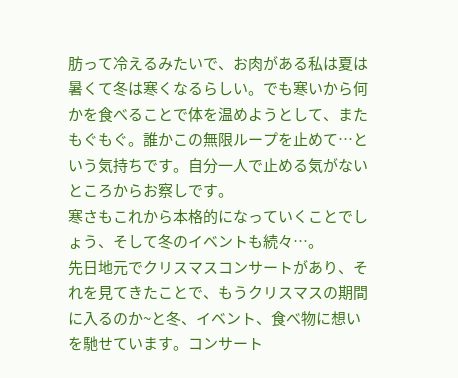肪って冷えるみたいで、お肉がある私は夏は暑くて冬は寒くなるらしい。でも寒いから何かを食べることで体を温めようとして、またもぐもぐ。誰かこの無限ループを止めて…という気持ちです。自分一人で止める気がないところからお察しです。
寒さもこれから本格的になっていくことでしょう、そして冬のイベントも続々…。
先日地元でクリスマスコンサートがあり、それを見てきたことで、もうクリスマスの期間に入るのか~と冬、イベント、食べ物に想いを馳せています。コンサート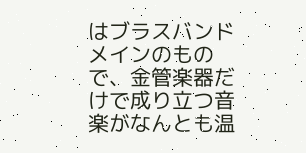はブラスバンドメインのもので、金管楽器だけで成り立つ音楽がなんとも温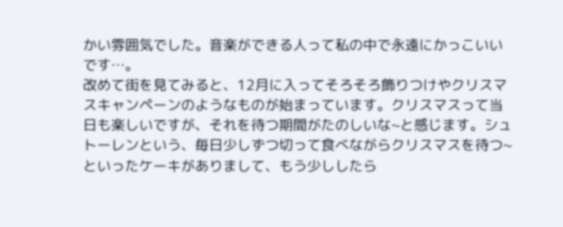かい雰囲気でした。音楽ができる人って私の中で永遠にかっこいいです…。
改めて街を見てみると、12月に入ってそろそろ飾りつけやクリスマスキャンペーンのようなものが始まっています。クリスマスって当日も楽しいですが、それを待つ期間がたのしいな~と感じます。シュトーレンという、毎日少しずつ切って食べながらクリスマスを待つ~といったケーキがありまして、もう少ししたら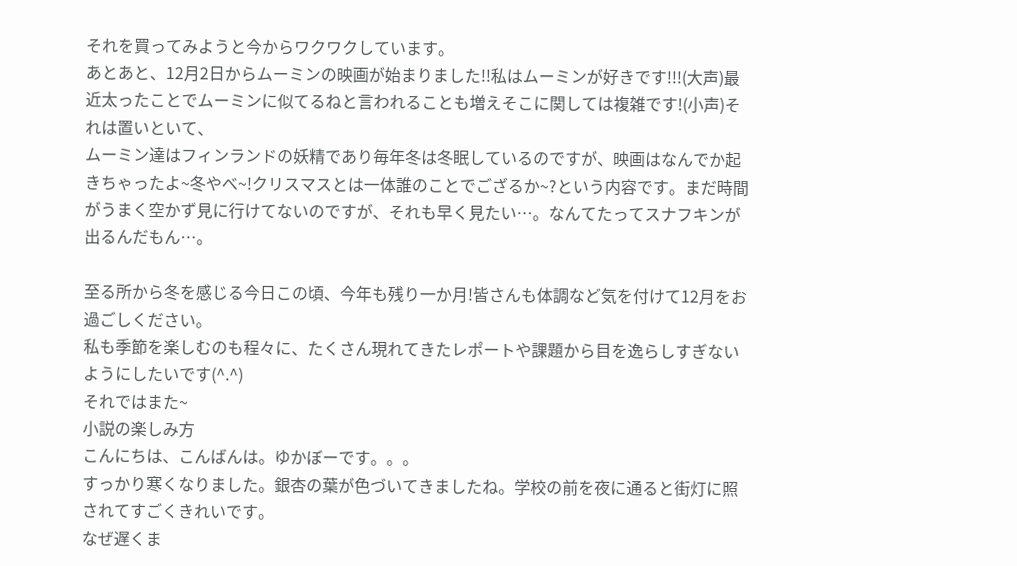それを買ってみようと今からワクワクしています。
あとあと、12月2日からムーミンの映画が始まりました!!私はムーミンが好きです!!!(大声)最近太ったことでムーミンに似てるねと言われることも増えそこに関しては複雑です!(小声)それは置いといて、
ムーミン達はフィンランドの妖精であり毎年冬は冬眠しているのですが、映画はなんでか起きちゃったよ~冬やべ~!クリスマスとは一体誰のことでござるか~?という内容です。まだ時間がうまく空かず見に行けてないのですが、それも早く見たい…。なんてたってスナフキンが出るんだもん…。

至る所から冬を感じる今日この頃、今年も残り一か月!皆さんも体調など気を付けて12月をお過ごしください。
私も季節を楽しむのも程々に、たくさん現れてきたレポートや課題から目を逸らしすぎないようにしたいです(^.^)
それではまた~
小説の楽しみ方
こんにちは、こんばんは。ゆかぼーです。。。
すっかり寒くなりました。銀杏の葉が色づいてきましたね。学校の前を夜に通ると街灯に照されてすごくきれいです。
なぜ遅くま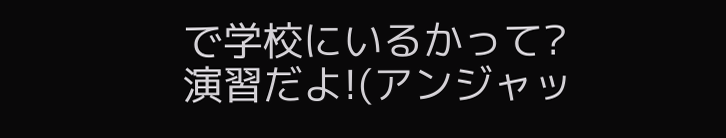で学校にいるかって?演習だよ!(アンジャッ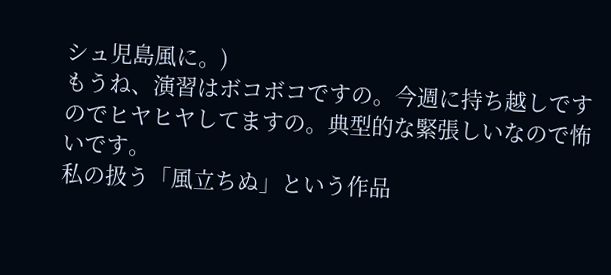シュ児島風に。)
もうね、演習はボコボコですの。今週に持ち越しですのでヒヤヒヤしてますの。典型的な緊張しいなので怖いです。
私の扱う「風立ちぬ」という作品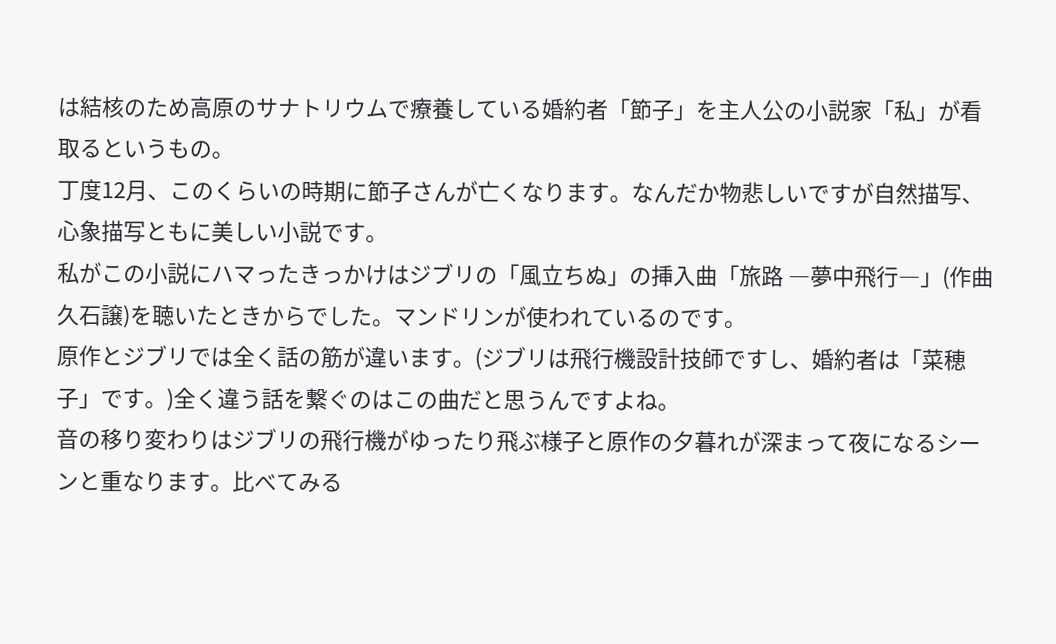は結核のため高原のサナトリウムで療養している婚約者「節子」を主人公の小説家「私」が看取るというもの。
丁度12月、このくらいの時期に節子さんが亡くなります。なんだか物悲しいですが自然描写、心象描写ともに美しい小説です。
私がこの小説にハマったきっかけはジブリの「風立ちぬ」の挿入曲「旅路 ―夢中飛行―」(作曲 久石譲)を聴いたときからでした。マンドリンが使われているのです。
原作とジブリでは全く話の筋が違います。(ジブリは飛行機設計技師ですし、婚約者は「菜穂子」です。)全く違う話を繋ぐのはこの曲だと思うんですよね。
音の移り変わりはジブリの飛行機がゆったり飛ぶ様子と原作の夕暮れが深まって夜になるシーンと重なります。比べてみる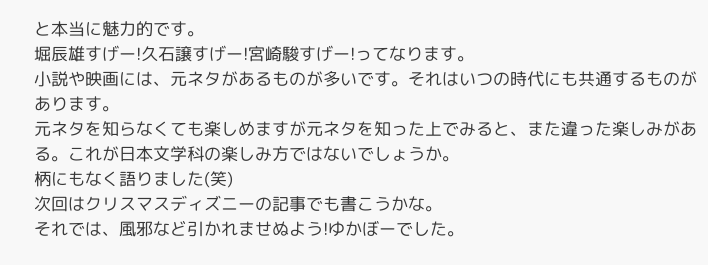と本当に魅力的です。
堀辰雄すげー!久石譲すげー!宮崎駿すげー!ってなります。
小説や映画には、元ネタがあるものが多いです。それはいつの時代にも共通するものがあります。
元ネタを知らなくても楽しめますが元ネタを知った上でみると、また違った楽しみがある。これが日本文学科の楽しみ方ではないでしょうか。
柄にもなく語りました(笑)
次回はクリスマスディズニーの記事でも書こうかな。
それでは、風邪など引かれませぬよう!ゆかぼーでした。